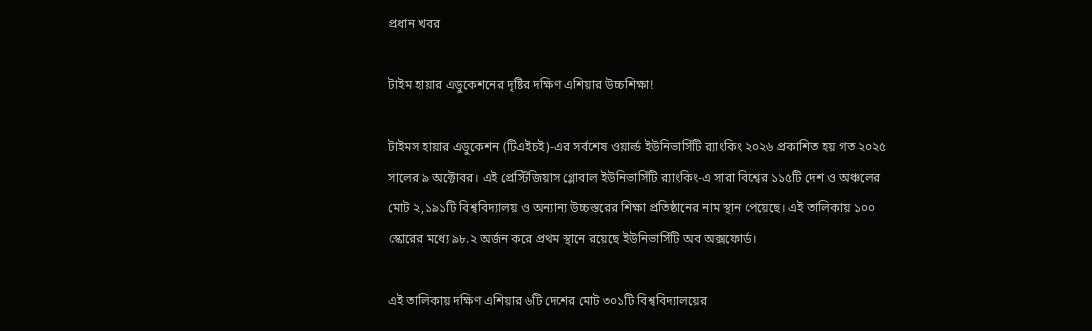প্রধান খবর

টাইম হায়ার এডুকেশনের দৃষ্টির দক্ষিণ এশিয়ার উচ্চশিক্ষা!

টাইমস হায়ার এডুকেশন (টিএইচই)-এর সর্বশেষ ওয়ার্ল্ড ইউনিভার্সিটি র‍্যাংকিং ২০২৬ প্রকাশিত হয় গত ২০২৫ সালের ৯ অক্টোবর। এই প্রেস্টিজিয়াস গ্লোবাল ইউনিভার্সিটি র‍্যাংকিং-এ সারা বিশ্বের ১১৫টি দেশ ও অঞ্চলের মোট ২,১৯১টি বিশ্ববিদ্যালয় ও অন্যান্য উচ্চস্তরের শিক্ষা প্রতিষ্ঠানের নাম স্থান পেয়েছে। এই তালিকায় ১০০ স্কোরের মধ্যে ৯৮.২ অর্জন করে প্রথম স্থানে রয়েছে ইউনিভার্সিটি অব অক্সফোর্ড।

এই তালিকায় দক্ষিণ এশিয়ার ৬টি দেশের মোট ৩০১টি বিশ্ববিদ্যালয়ের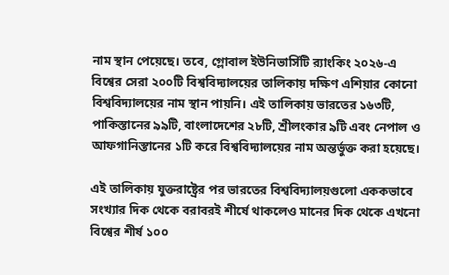নাম স্থান পেয়েছে। তবে, গ্লোবাল ইউনিভার্সিটি র‍্যাংকিং ২০২৬-এ বিশ্বের সেরা ২০০টি বিশ্ববিদ্যালয়ের তালিকায় দক্ষিণ এশিয়ার কোনো বিশ্ববিদ্যালয়ের নাম স্থান পায়নি। এই তালিকায় ভারতের ১৬৩টি, পাকিস্তানের ৯৯টি, বাংলাদেশের ২৮টি, শ্রীলংকার ৯টি এবং নেপাল ও আফগানিস্তানের ১টি করে বিশ্ববিদ্যালয়ের নাম অন্তর্ভুক্ত করা হয়েছে।

এই তালিকায় যুক্তরাষ্ট্রের পর ভারতের বিশ্ববিদ্যালয়গুলো এককভাবে সংখ্যার দিক থেকে বরাবরই শীর্ষে থাকলেও মানের দিক থেকে এখনো বিশ্বের শীর্ষ ১০০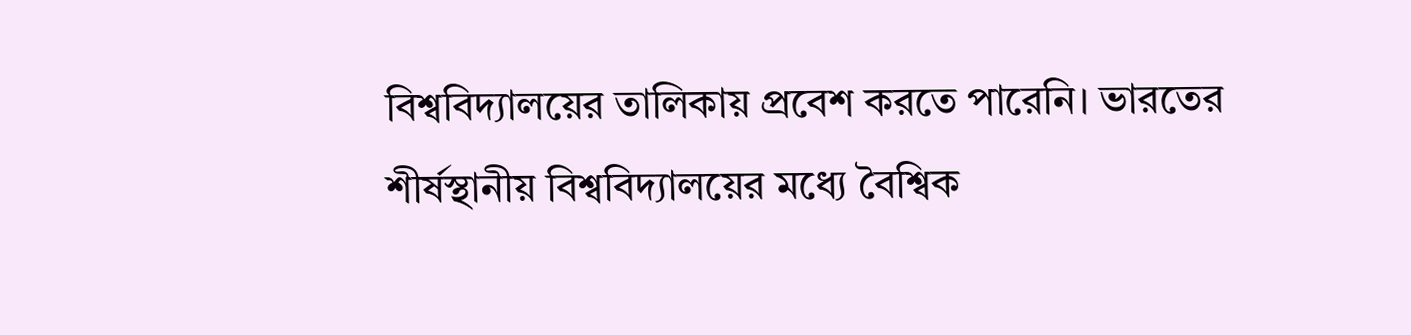বিশ্ববিদ্যালয়ের তালিকায় প্রবেশ করতে পারেনি। ভারতের শীর্ষস্থানীয় বিশ্ববিদ্যালয়ের মধ্যে বৈশ্বিক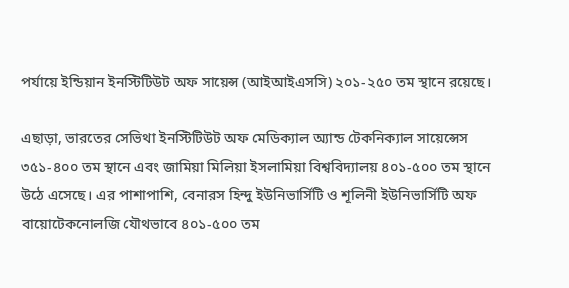পর্যায়ে ইন্ডিয়ান ইনস্টিটিউট অফ সায়েন্স (আইআইএসসি) ২০১-২৫০ তম স্থানে রয়েছে।

এছাড়া, ভারতের সেভিথা ইনস্টিটিউট অফ মেডিক্যাল অ্যান্ড টেকনিক্যাল সায়েন্সেস ৩৫১-৪০০ তম স্থানে এবং জামিয়া মিলিয়া ইসলামিয়া বিশ্ববিদ্যালয় ৪০১-৫০০ তম স্থানে উঠে এসেছে। এর পাশাপাশি, বেনারস হিন্দু ইউনিভার্সিটি ও শূলিনী ইউনিভার্সিটি অফ বায়োটেকনোলজি যৌথভাবে ৪০১-৫০০ তম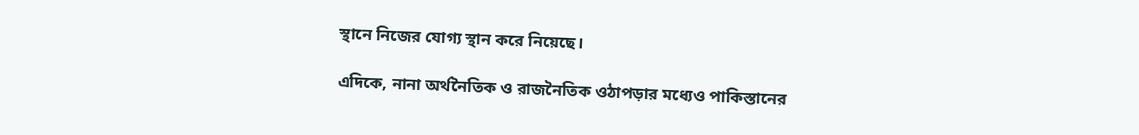স্থানে নিজের যোগ্য স্থান করে নিয়েছে।

এদিকে, নানা অর্থনৈতিক ও রাজনৈতিক ওঠাপড়ার মধ্যেও পাকিস্তানের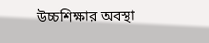উচ্চশিক্ষার অবস্থা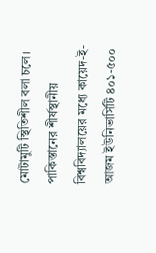মোটামুটি স্থিতিশীল বলা চলে। পাকিস্তানের শীর্ষস্থানীয় বিশ্ববিদ্যালয়ের মধ্যে কায়েদ-ই-আজম ইউনিভার্সিটি ৪০১-৫০০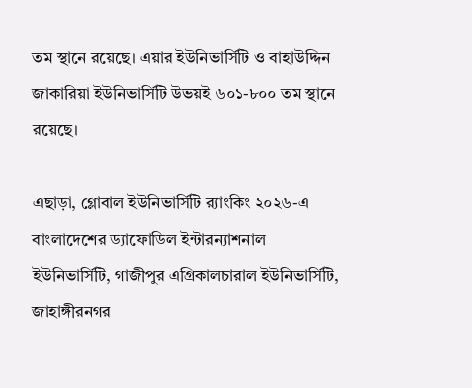তম স্থানে রয়েছে। এয়ার ইউনিভার্সিটি ও বাহাউদ্দিন জাকারিয়া ইউনিভার্সিটি উভয়ই ৬০১-৮০০ তম স্থানে রয়েছে।

এছাড়া, গ্লোবাল ইউনিভার্সিটি র‍্যাংকিং ২০২৬-এ বাংলাদেশের ড্যাফোডিল ইন্টারন্যাশনাল ইউনিভার্সিটি, গাজীপুর এগ্রিকালচারাল ইউনিভার্সিটি, জাহাঙ্গীরনগর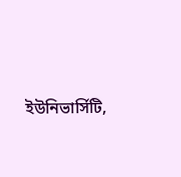ইউনিভার্সিটি,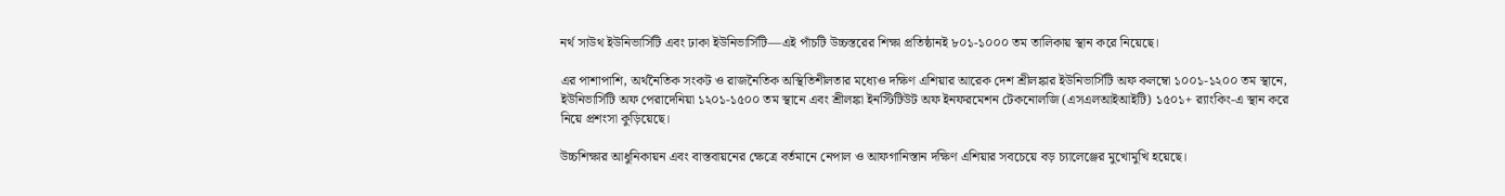নর্থ সাউথ ইউনিভার্সিটি এবং ঢাকা ইউনিভার্সিটি—এই পাঁচটি উচ্চস্তরের শিক্ষা প্রতিষ্ঠানই ৮০১-১০০০ তম তালিকায় স্থান করে নিয়েছে।

এর পাশাপাশি, অর্থনৈতিক সংকট ও রাজনৈতিক অস্থিতিশীলতার মধ্যেও দক্ষিণ এশিয়ার আরেক দেশ শ্রীলঙ্কার ইউনিভার্সিটি অফ কলম্বো ১০০১-১২০০ তম স্থানে, ইউনিভার্সিটি অফ পেরাদেনিয়া ১২০১-১৫০০ তম স্থানে এবং শ্রীলঙ্কা ইনস্টিটিউট অফ ইনফরমেশন টেকনোলজি (এসএলআইআইটি) ১৫০১+ র‍্যাংকিং-এ স্থান করে নিয়ে প্রশংসা কুড়িয়েছে।

উচ্চশিক্ষার আধুনিকায়ন এবং বাস্তবায়নের ক্ষেত্রে বর্তমানে নেপাল ও আফগানিস্তান দক্ষিণ এশিয়ার সবচেয়ে বড় চ্যালেঞ্জের মুখোমুখি হয়েছে।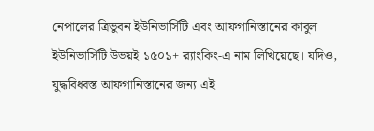নেপালের ত্রিভুবন ইউনিভার্সিটি এবং আফগানিস্তানের কাবুল ইউনিভার্সিটি উভয়ই ১৫০১+ র‍্যাংকিং-এ নাম লিখিয়েছে। যদিও, যুদ্ধবিধ্বস্ত আফগানিস্তানের জন্য এই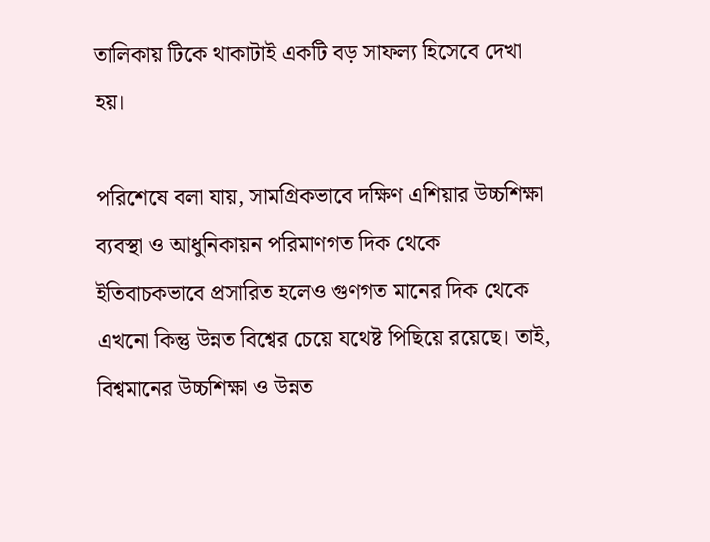তালিকায় টিকে থাকাটাই একটি বড় সাফল্য হিসেবে দেখা হয়।

পরিশেষে বলা যায়, সামগ্রিকভাবে দক্ষিণ এশিয়ার উচ্চশিক্ষা ব্যবস্থা ও আধুনিকায়ন পরিমাণগত দিক থেকে ইতিবাচকভাবে প্রসারিত হলেও গুণগত মানের দিক থেকে এখনো কিন্তু উন্নত বিশ্বের চেয়ে যথেষ্ট পিছিয়ে রয়েছে। তাই, বিশ্বমানের উচ্চশিক্ষা ও উন্নত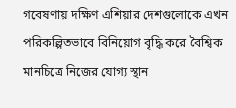গবেষণায় দক্ষিণ এশিয়ার দেশগুলোকে এখন পরিকল্পিতভাবে বিনিয়োগ বৃদ্ধি করে বৈশ্বিক মানচিত্রে নিজের যোগ্য স্থান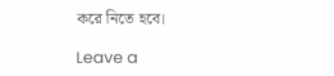করে নিতে হবে।

Leave a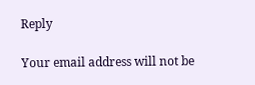Reply

Your email address will not be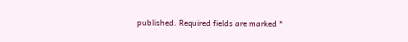published. Required fields are marked *